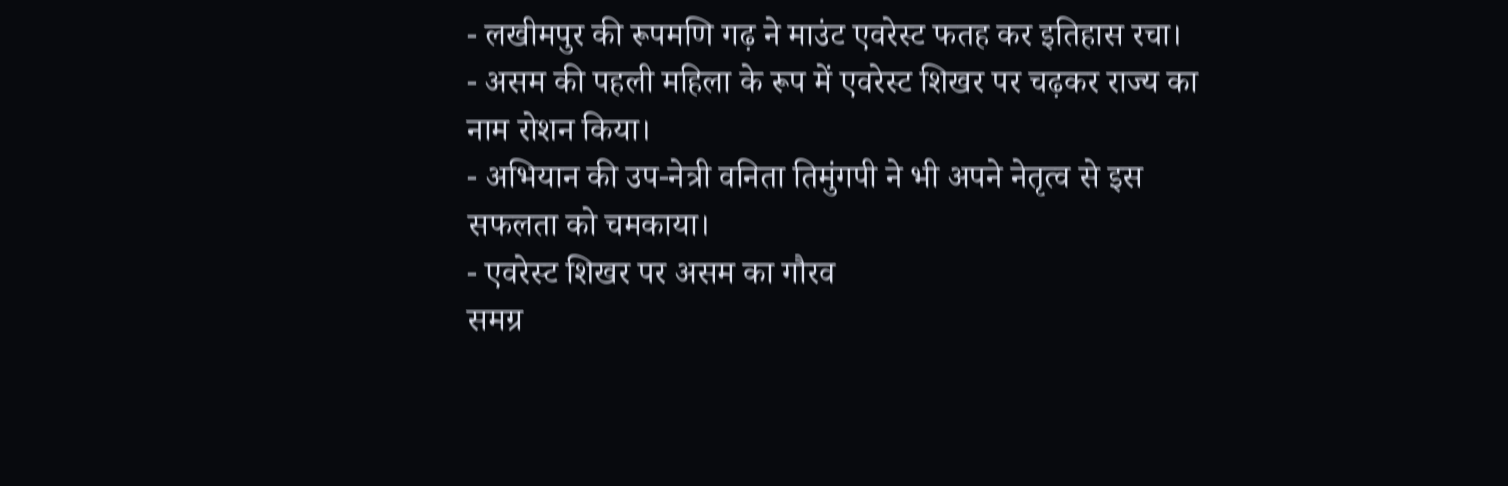- लखीमपुर की रूपमणि गढ़ ने माउंट एवरेस्ट फतह कर इतिहास रचा।
- असम की पहली महिला के रूप में एवरेस्ट शिखर पर चढ़कर राज्य का नाम रोशन किया।
- अभियान की उप-नेत्री वनिता तिमुंगपी ने भी अपने नेतृत्व से इस सफलता को चमकाया।
- एवरेस्ट शिखर पर असम का गौरव
समग्र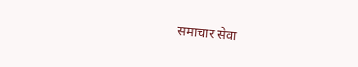समाचार सेवा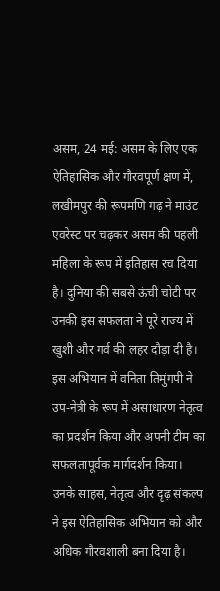असम, 24 मई: असम के लिए एक ऐतिहासिक और गौरवपूर्ण क्षण में, लखीमपुर की रूपमणि गढ़ ने माउंट एवरेस्ट पर चढ़कर असम की पहली महिला के रूप में इतिहास रच दिया है। दुनिया की सबसे ऊंची चोटी पर उनकी इस सफलता ने पूरे राज्य में खुशी और गर्व की लहर दौड़ा दी है।
इस अभियान में वनिता तिमुंगपी ने उप-नेत्री के रूप में असाधारण नेतृत्व का प्रदर्शन किया और अपनी टीम का सफलतापूर्वक मार्गदर्शन किया। उनके साहस, नेतृत्व और दृढ़ संकल्प ने इस ऐतिहासिक अभियान को और अधिक गौरवशाली बना दिया है।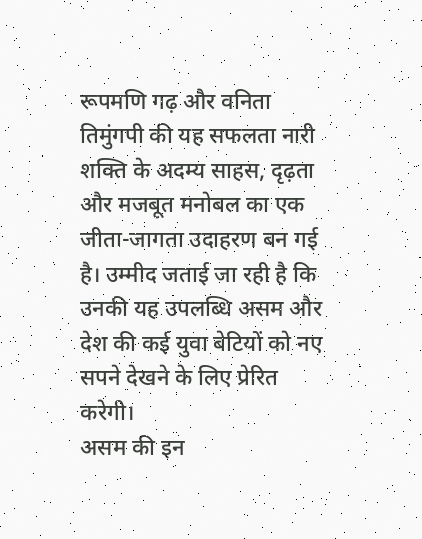रूपमणि गढ़ और वनिता तिमुंगपी की यह सफलता नारी शक्ति के अदम्य साहस, दृढ़ता और मजबूत मनोबल का एक जीता-जागता उदाहरण बन गई है। उम्मीद जताई जा रही है कि उनकी यह उपलब्धि असम और देश की कई युवा बेटियों को नए सपने देखने के लिए प्रेरित करेगी।
असम की इन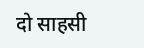दो साहसी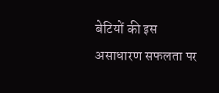बेटियों की इस असाधारण सफलता पर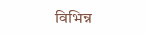विभिन्न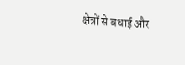क्षेत्रों से बधाई और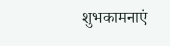शुभकामनाएं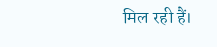मिल रही हैं।